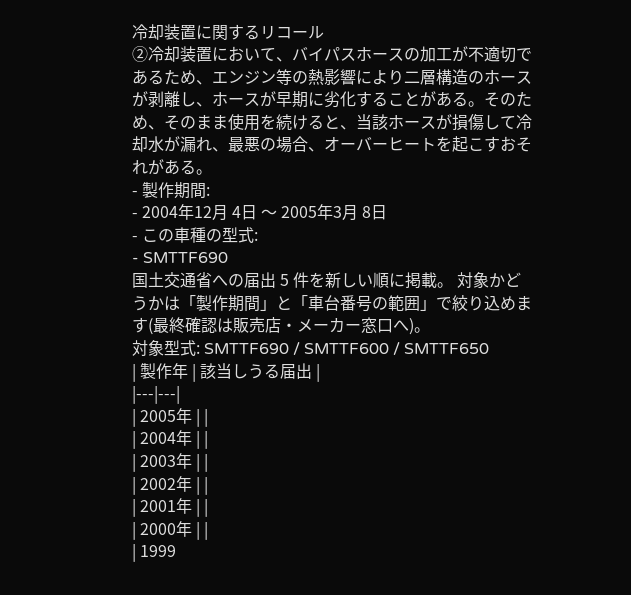冷却装置に関するリコール
②冷却装置において、バイパスホースの加工が不適切であるため、エンジン等の熱影響により二層構造のホースが剥離し、ホースが早期に劣化することがある。そのため、そのまま使用を続けると、当該ホースが損傷して冷却水が漏れ、最悪の場合、オーバーヒートを起こすおそれがある。
- 製作期間:
- 2004年12月 4日 〜 2005年3月 8日
- この車種の型式:
- SMTTF690
国土交通省への届出 5 件を新しい順に掲載。 対象かどうかは「製作期間」と「車台番号の範囲」で絞り込めます(最終確認は販売店・メーカー窓口へ)。
対象型式: SMTTF690 / SMTTF600 / SMTTF650
| 製作年 | 該当しうる届出 |
|---|---|
| 2005年 | |
| 2004年 | |
| 2003年 | |
| 2002年 | |
| 2001年 | |
| 2000年 | |
| 1999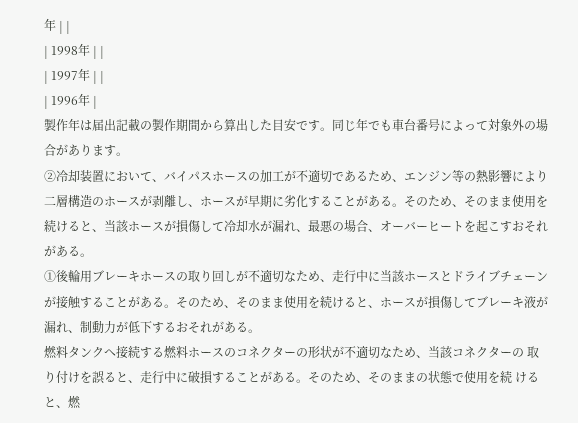年 | |
| 1998年 | |
| 1997年 | |
| 1996年 |
製作年は届出記載の製作期間から算出した目安です。同じ年でも車台番号によって対象外の場合があります。
②冷却装置において、バイパスホースの加工が不適切であるため、エンジン等の熱影響により二層構造のホースが剥離し、ホースが早期に劣化することがある。そのため、そのまま使用を続けると、当該ホースが損傷して冷却水が漏れ、最悪の場合、オーバーヒートを起こすおそれがある。
①後輪用ブレーキホースの取り回しが不適切なため、走行中に当該ホースとドライブチェーンが接触することがある。そのため、そのまま使用を続けると、ホースが損傷してブレーキ液が漏れ、制動力が低下するおそれがある。
燃料タンクへ接続する燃料ホースのコネクターの形状が不適切なため、当該コネクターの 取り付けを誤ると、走行中に破損することがある。そのため、そのままの状態で使用を続 けると、燃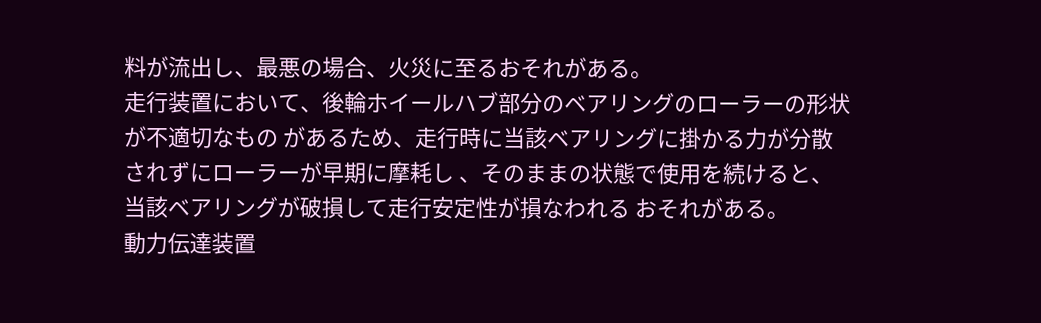料が流出し、最悪の場合、火災に至るおそれがある。
走行装置において、後輪ホイールハブ部分のベアリングのローラーの形状が不適切なもの があるため、走行時に当該ベアリングに掛かる力が分散されずにローラーが早期に摩耗し 、そのままの状態で使用を続けると、当該ベアリングが破損して走行安定性が損なわれる おそれがある。
動力伝達装置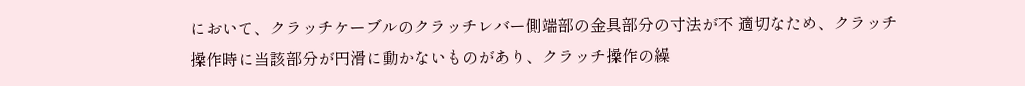において、クラッチケーブルのクラッチレバー側端部の金具部分の寸法が不 適切なため、クラッチ操作時に当該部分が円滑に動かないものがあり、クラッチ操作の繰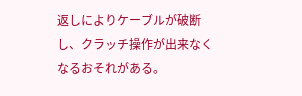返しによりケーブルが破断し、クラッチ操作が出来なくなるおそれがある。